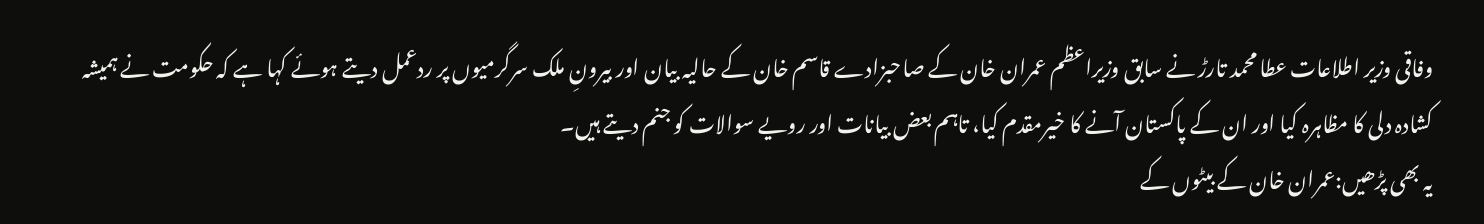وفاقی وزیر اطلاعات عطا محمد تارڑ نے سابق وزیراعظم عمران خان کے صاحبزادے قاسم خان کے حالیہ بیان اور بیرونِ ملک سرگرمیوں پر ردعمل دیتے ہوئے کہا ہے کہ حکومت نے ہمیشہ کشادہ دلی کا مظاہرہ کیا اور ان کے پاکستان آنے کا خیرمقدم کیا، تاہم بعض بیانات اور رویے سوالات کو جنم دیتے ہیں۔
یہ بھی پڑھیں:عمران خان کے بیٹوں کے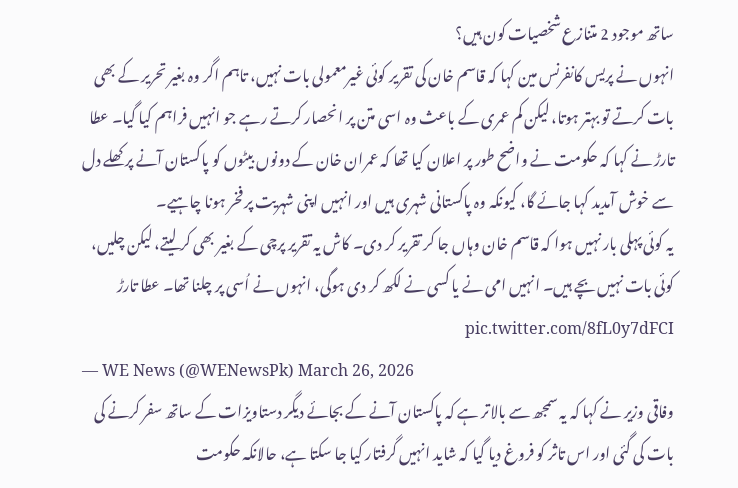ساتھ موجود 2 متنازع شخصیات کون ہیں؟
انہوں نے پریس کانفرنس مین کہا کہ قاسم خان کی تقریر کوئی غیرمعمولی بات نہیں، تاہم اگر وہ بغیر تحریر کے بھی بات کرتے تو بہتر ہوتا، لیکن کم عمری کے باعث وہ اسی متن پر انحصار کرتے رہے جو انہیں فراہم کیا گیا۔ عطا تارڑ نے کہا کہ حکومت نے واضح طور پر اعلان کیا تھا کہ عمران خان کے دونوں بیٹوں کو پاکستان آنے پر کھلے دل سے خوش آمدید کہا جائے گا، کیونکہ وہ پاکستانی شہری ہیں اور انہیں اپنی شہریت پر فخر ہونا چاہیے۔
یہ کوئی پہلی بار نہیں ہوا کہ قاسم خان وہاں جا کر تقریر کر دی۔ کاش یہ تقریر پرچی کے بغیر بھی کر لیتے، لیکن چلیں، کوئی بات نہیں بچے ہیں۔ انہیں امی نے یا کسی نے لکھ کر دی ہوگی، انہوں نے اُسی پر چلنا تھا۔ عطا تارڑ pic.twitter.com/8fL0y7dFCI
— WE News (@WENewsPk) March 26, 2026
وفاقی وزیر نے کہا کہ یہ سمجھ سے بالاتر ہے کہ پاکستان آنے کے بجائے دیگر دستاویزات کے ساتھ سفر کرنے کی بات کی گئی اور اس تاثر کو فروغ دیا گیا کہ شاید انہیں گرفتار کیا جا سکتا ہے، حالانکہ حکومت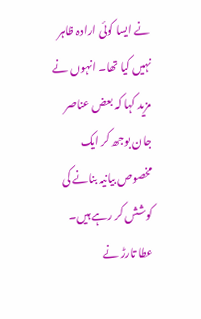نے ایسا کوئی ارادہ ظاہر نہیں کیا تھا۔ انہوں نے مزید کہا کہ بعض عناصر جان بوجھ کر ایک مخصوص بیانیہ بنانے کی کوشش کر رہے ہیں۔
عطا تارڑ نے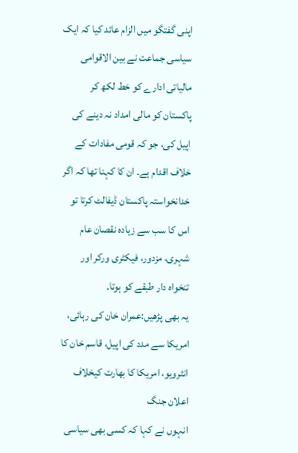اپنی گفتگو میں الزام عائد کیا کہ ایک سیاسی جماعت نے بین الاقوامی مالیاتی ادارے کو خط لکھ کر پاکستان کو مالی امداد نہ دینے کی اپیل کی، جو کہ قومی مفادات کے خلاف اقدام ہے۔ ان کا کہنا تھا کہ اگر خدانخواستہ پاکستان ڈیفالٹ کرتا تو اس کا سب سے زیادہ نقصان عام شہری، مزدور، فیکٹری ورکر اور تنخواہ دار طبقے کو ہوتا۔
یہ بھی پڑھیں:عمران خان کی رہائی، امریکا سے مدد کی اپیل، قاسم خان کا انٹرویو، امریکا کا بھارت کیخلاف اعلان جنگ
انہوں نے کہا کہ کسی بھی سیاسی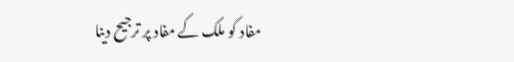مفاد کو ملک کے مفاد پر ترجیح دینا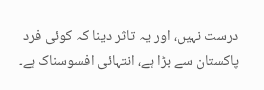درست نہیں، اور یہ تاثر دینا کہ کوئی فرد پاکستان سے بڑا ہے، انتہائی افسوسناک ہے۔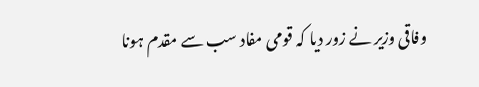وفاقی وزیر نے زور دیا کہ قومی مفاد سب سے مقدم ہونا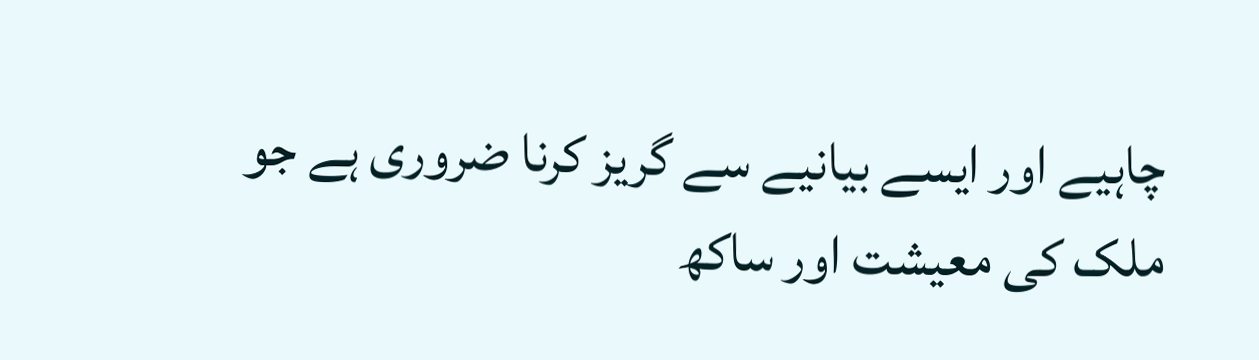چاہیے اور ایسے بیانیے سے گریز کرنا ضروری ہے جو ملک کی معیشت اور ساکھ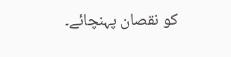کو نقصان پہنچائے۔